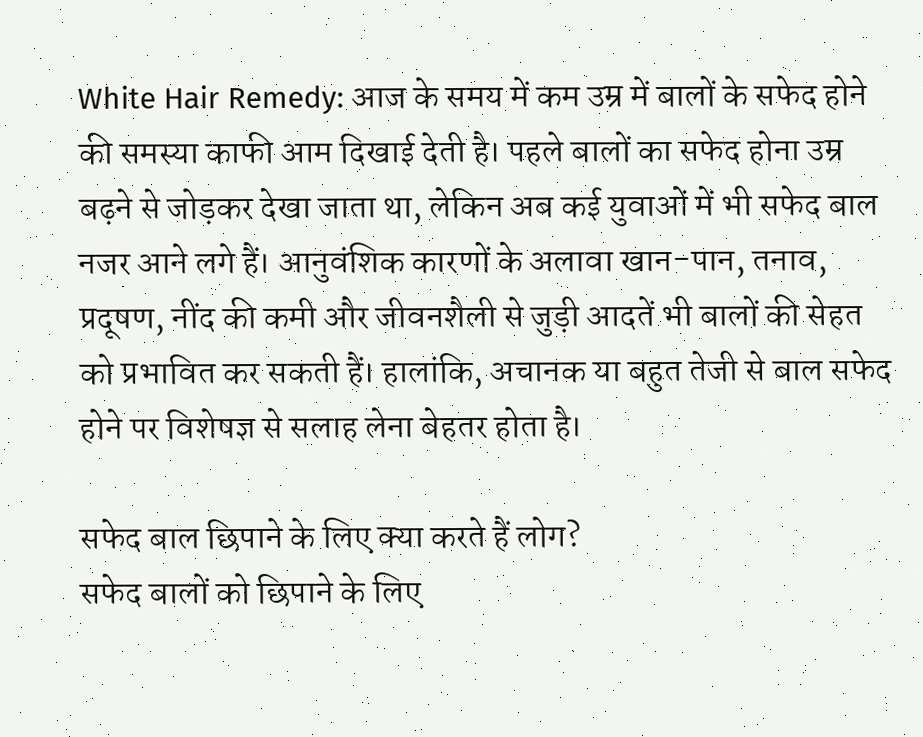White Hair Remedy: आज के समय में कम उम्र में बालों के सफेद होने की समस्या काफी आम दिखाई देती है। पहले बालों का सफेद होना उम्र बढ़ने से जोड़कर देखा जाता था, लेकिन अब कई युवाओं में भी सफेद बाल नजर आने लगे हैं। आनुवंशिक कारणों के अलावा खान-पान, तनाव, प्रदूषण, नींद की कमी और जीवनशैली से जुड़ी आदतें भी बालों की सेहत को प्रभावित कर सकती हैं। हालांकि, अचानक या बहुत तेजी से बाल सफेद होने पर विशेषज्ञ से सलाह लेना बेहतर होता है।

सफेद बाल छिपाने के लिए क्या करते हैं लोग?
सफेद बालों को छिपाने के लिए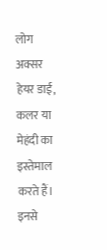लोग अक्सर हेयर डाई, कलर या मेहंदी का इस्तेमाल करते हैं। इनसे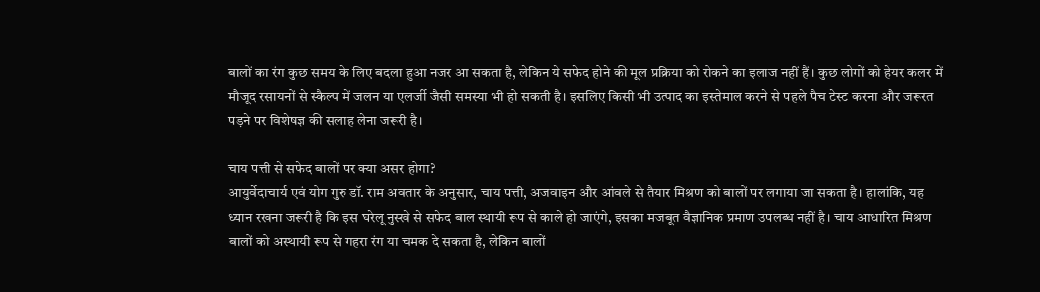बालों का रंग कुछ समय के लिए बदला हुआ नजर आ सकता है, लेकिन ये सफेद होने की मूल प्रक्रिया को रोकने का इलाज नहीं हैं। कुछ लोगों को हेयर कलर में मौजूद रसायनों से स्कैल्प में जलन या एलर्जी जैसी समस्या भी हो सकती है। इसलिए किसी भी उत्पाद का इस्तेमाल करने से पहले पैच टेस्ट करना और जरूरत पड़ने पर विशेषज्ञ की सलाह लेना जरूरी है।

चाय पत्ती से सफेद बालों पर क्या असर होगा?
आयुर्वेदाचार्य एवं योग गुरु डॉ. राम अवतार के अनुसार, चाय पत्ती, अजवाइन और आंवले से तैयार मिश्रण को बालों पर लगाया जा सकता है। हालांकि, यह ध्यान रखना जरूरी है कि इस घरेलू नुस्खे से सफेद बाल स्थायी रूप से काले हो जाएंगे, इसका मजबूत वैज्ञानिक प्रमाण उपलब्ध नहीं है। चाय आधारित मिश्रण बालों को अस्थायी रूप से गहरा रंग या चमक दे सकता है, लेकिन बालों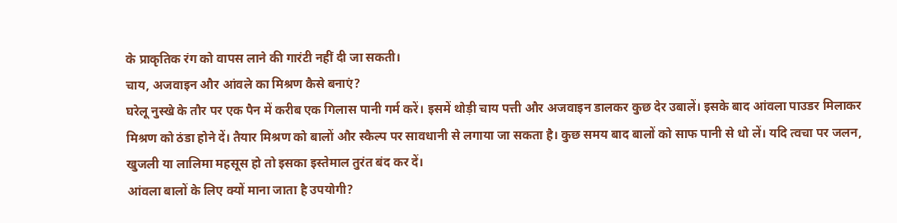के प्राकृतिक रंग को वापस लाने की गारंटी नहीं दी जा सकती।
चाय, अजवाइन और आंवले का मिश्रण कैसे बनाएं?
घरेलू नुस्खे के तौर पर एक पैन में करीब एक गिलास पानी गर्म करें। इसमें थोड़ी चाय पत्ती और अजवाइन डालकर कुछ देर उबालें। इसके बाद आंवला पाउडर मिलाकर मिश्रण को ठंडा होने दें। तैयार मिश्रण को बालों और स्कैल्प पर सावधानी से लगाया जा सकता है। कुछ समय बाद बालों को साफ पानी से धो लें। यदि त्वचा पर जलन, खुजली या लालिमा महसूस हो तो इसका इस्तेमाल तुरंत बंद कर दें।
आंवला बालों के लिए क्यों माना जाता है उपयोगी?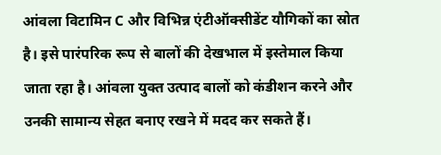आंवला विटामिन C और विभिन्न एंटीऑक्सीडेंट यौगिकों का स्रोत है। इसे पारंपरिक रूप से बालों की देखभाल में इस्तेमाल किया जाता रहा है। आंवला युक्त उत्पाद बालों को कंडीशन करने और उनकी सामान्य सेहत बनाए रखने में मदद कर सकते हैं।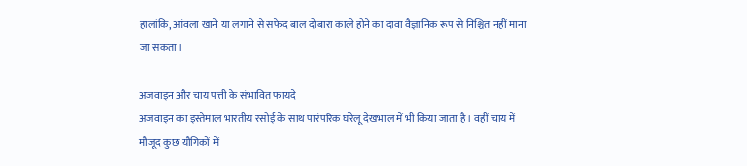हालांकि, आंवला खाने या लगाने से सफेद बाल दोबारा काले होने का दावा वैज्ञानिक रूप से निश्चित नहीं माना जा सकता।

अजवाइन और चाय पत्ती के संभावित फायदे
अजवाइन का इस्तेमाल भारतीय रसोई के साथ पारंपरिक घरेलू देखभाल में भी किया जाता है। वहीं चाय में मौजूद कुछ यौगिकों में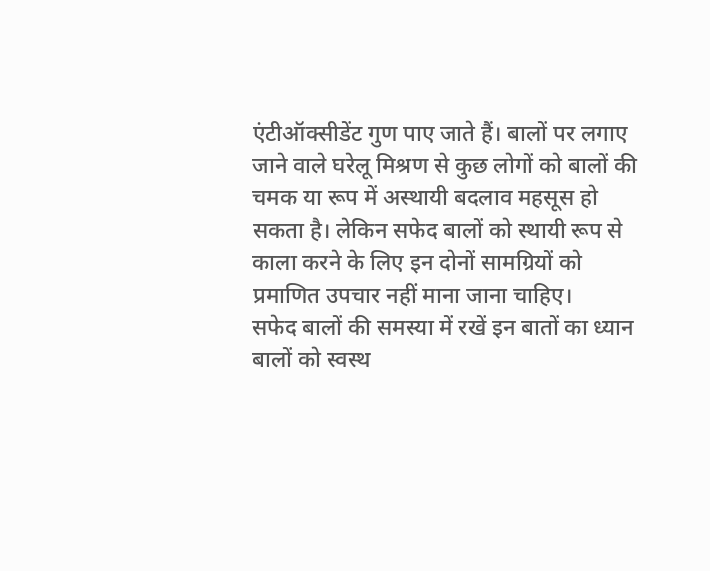एंटीऑक्सीडेंट गुण पाए जाते हैं। बालों पर लगाए जाने वाले घरेलू मिश्रण से कुछ लोगों को बालों की चमक या रूप में अस्थायी बदलाव महसूस हो सकता है। लेकिन सफेद बालों को स्थायी रूप से काला करने के लिए इन दोनों सामग्रियों को प्रमाणित उपचार नहीं माना जाना चाहिए।
सफेद बालों की समस्या में रखें इन बातों का ध्यान
बालों को स्वस्थ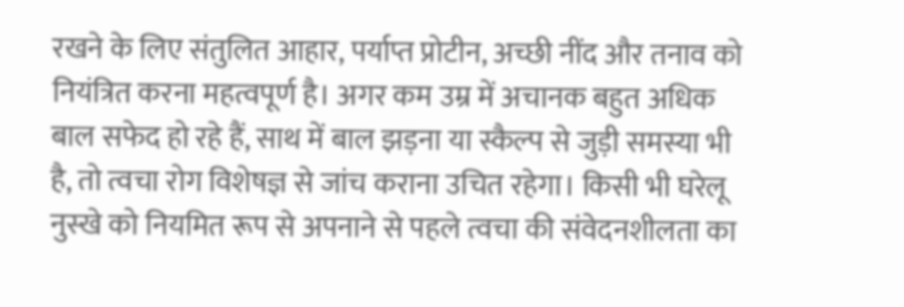रखने के लिए संतुलित आहार, पर्याप्त प्रोटीन, अच्छी नींद और तनाव को नियंत्रित करना महत्वपूर्ण है। अगर कम उम्र में अचानक बहुत अधिक बाल सफेद हो रहे हैं, साथ में बाल झड़ना या स्कैल्प से जुड़ी समस्या भी है, तो त्वचा रोग विशेषज्ञ से जांच कराना उचित रहेगा। किसी भी घरेलू नुस्खे को नियमित रूप से अपनाने से पहले त्वचा की संवेदनशीलता का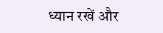ध्यान रखें और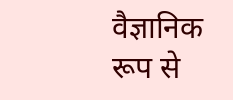वैज्ञानिक रूप से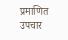प्रमाणित उपचार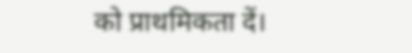को प्राथमिकता दें।